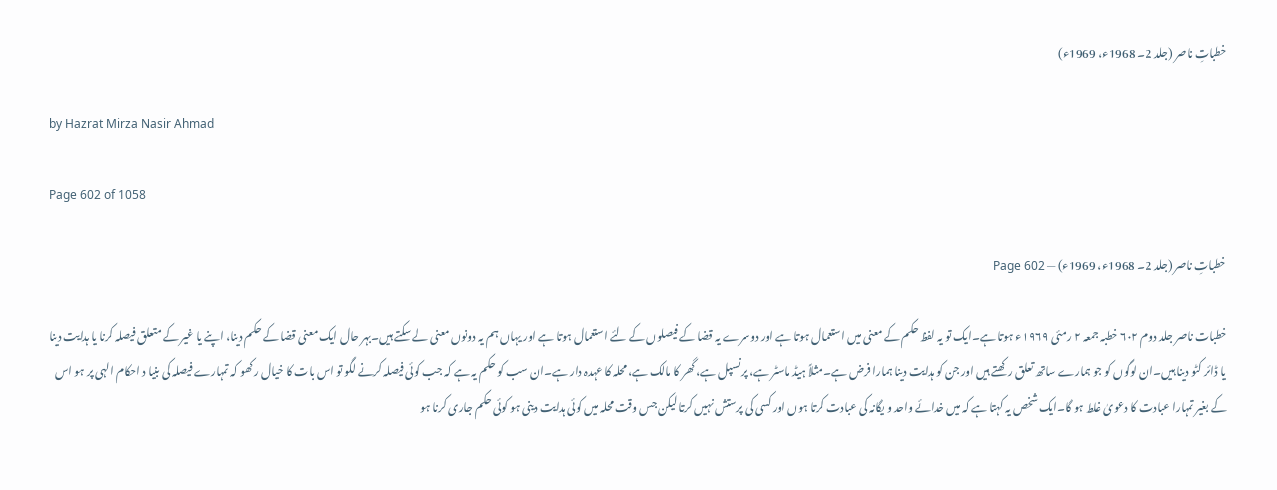خطباتِ ناصر (جلد 2۔ 1968ء، 1969ء)

by Hazrat Mirza Nasir Ahmad

Page 602 of 1058

خطباتِ ناصر (جلد 2۔ 1968ء، 1969ء) — Page 602

خطبات ناصر جلد دوم ۶۰۲ خطبہ جمعہ ۲ رمئی ۱۹۶۹ء ہوتا ہے۔ایک تو یہ لفظ حکم کے معنی میں استعمال ہوتا ہے اور دوسرے یہ قضا کے فیصلوں کے لئے استعمال ہوتا ہے اور یہاں ہم یہ دونوں معنی لے سکتے ہیں۔بہر حال ایک معنی قضا کے حکم دینا، اپنے یا غیر کے متعلق فیصلہ کرنا یا ہدایت دینا یا ڈائر کٹو دینا ہیں۔ان لوگوں کو جو ہمارے ساتھ تعلق رکھتے ہیں اور جن کو ہدایت دینا ہمارا فرض ہے۔مثلاً ہیڈ ماسٹر ہے، پرنسپل ہے، گھر کا مالک ہے، محلہ کا عہدہ دار ہے۔ان سب کو حکم یہ ہے کہ جب کوئی فیصلہ کرنے لگو تو اس بات کا خیال رکھو کہ تمہارے فیصلہ کی بنیا د احکام الہی پر ہو اس کے بغیر تمہارا عبادت کا دعویٰ غلط ہو گا۔ایک شخص یہ کہتا ہے کہ میں خدائے واحد و یگانہ کی عبادت کرتا ہوں اور کسی کی پرستش نہیں کرتا لیکن جس وقت محلہ میں کوئی ہدایت دینی ہو کوئی حکم جاری کرنا ہو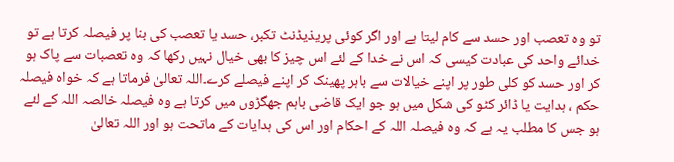تو وہ تعصب اور حسد سے کام لیتا ہے اور اگر کوئی پریذیڈنٹ تکبر، حسد یا تعصب کی بنا پر فیصلہ کرتا ہے تو خدائے واحد کی عبادت کیسی کہ اس نے خدا کے لئے اس چیز کا بھی خیال نہیں رکھا کہ وہ تعصبات سے پاک ہو کر اور حسد کو کلی طور پر اپنے خیالات سے باہر پھینک کر اپنے فیصلے کرے۔اللہ تعالیٰ فرماتا ہے کہ خواہ فیصلہ حکم ، ہدایت یا ڈائر کٹو کی شکل میں ہو جو ایک قاضی باہم جھگڑوں میں کرتا ہے وہ فیصلہ خالصہ اللہ کے لئے ہو جس کا مطلب یہ ہے کہ وہ فیصلہ اللہ کے احکام اور اس کی ہدایات کے ماتحت ہو اور اللہ تعالیٰ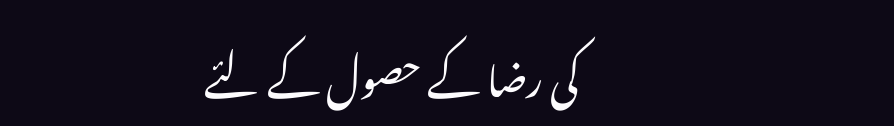کی رضا کے حصول کے لئے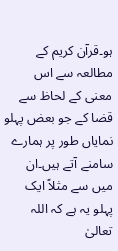ہو۔قرآن کریم کے مطالعہ سے اس معنی کے لحاظ سے قضا کے جو بعض پہلو نمایاں طور پر ہمارے سامنے آتے ہیں۔ان میں سے مثلاً ایک پہلو یہ ہے کہ اللہ تعالیٰ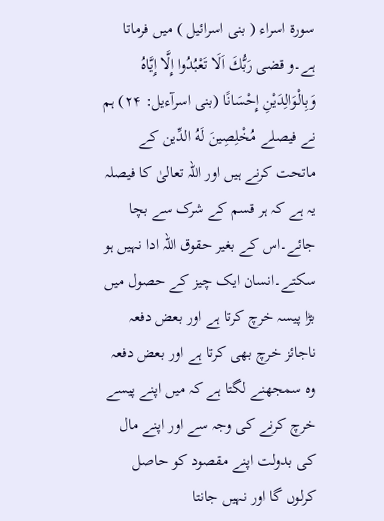سورۃ اسراء ( بنی اسرائیل ) میں فرماتا ہے۔و قضى رَبُّكَ اَلَا تَعْبُدُوا إِلَّا إِيَّاهُ وَبِالْوَالِدَيْنِ إِحْسَانًا (بنی اسرآءيل: ۲۴) ہم نے فیصلے مُخْلِصِينَ لَهُ الدِّین کے ماتحت کرنے ہیں اور اللہ تعالیٰ کا فیصلہ یہ ہے کہ ہر قسم کے شرک سے بچا جائے۔اس کے بغیر حقوق اللہ ادا نہیں ہو سکتے۔انسان ایک چیز کے حصول میں بڑا پیسہ خرچ کرتا ہے اور بعض دفعہ ناجائز خرچ بھی کرتا ہے اور بعض دفعہ وہ سمجھنے لگتا ہے کہ میں اپنے پیسے خرچ کرنے کی وجہ سے اور اپنے مال کی بدولت اپنے مقصود کو حاصل کرلوں گا اور نہیں جانتا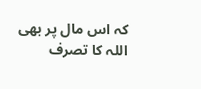کہ اس مال پر بھی اللہ کا تصرف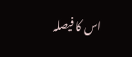اس کا فیصلہ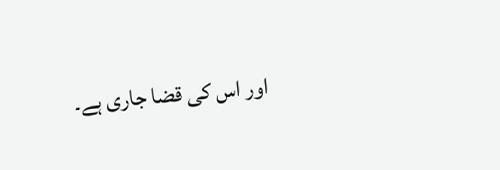اور اس کی قضا جاری ہے۔